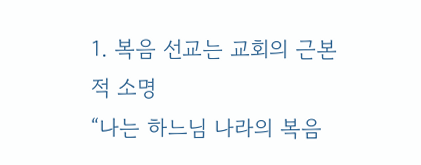1. 복음 선교는 교회의 근본적 소명
“나는 하느님 나라의 복음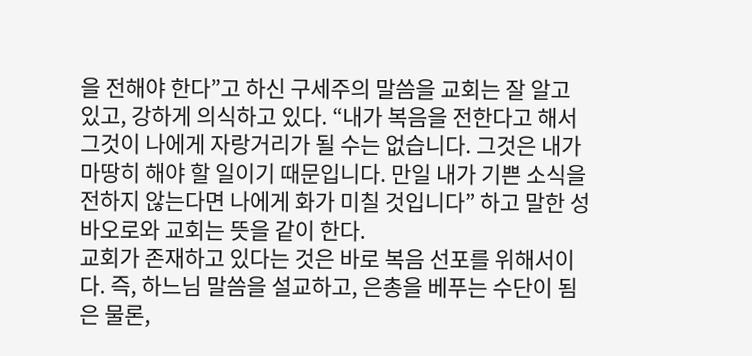을 전해야 한다”고 하신 구세주의 말씀을 교회는 잘 알고 있고, 강하게 의식하고 있다. “내가 복음을 전한다고 해서 그것이 나에게 자랑거리가 될 수는 없습니다. 그것은 내가 마땅히 해야 할 일이기 때문입니다. 만일 내가 기쁜 소식을 전하지 않는다면 나에게 화가 미칠 것입니다” 하고 말한 성 바오로와 교회는 뜻을 같이 한다.
교회가 존재하고 있다는 것은 바로 복음 선포를 위해서이다. 즉, 하느님 말씀을 설교하고, 은총을 베푸는 수단이 됨은 물론,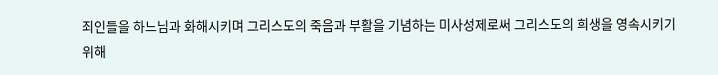죄인들을 하느님과 화해시키며 그리스도의 죽음과 부활을 기념하는 미사성제로써 그리스도의 희생을 영속시키기 위해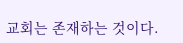교회는 존재하는 것이다.